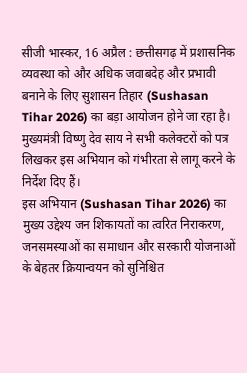सीजी भास्कर, 16 अप्रैल : छत्तीसगढ़ में प्रशासनिक व्यवस्था को और अधिक जवाबदेह और प्रभावी बनाने के लिए सुशासन तिहार (Sushasan Tihar 2026) का बड़ा आयोजन होने जा रहा है। मुख्यमंत्री विष्णु देव साय ने सभी कलेक्टरों को पत्र लिखकर इस अभियान को गंभीरता से लागू करने के निर्देश दिए हैं।
इस अभियान (Sushasan Tihar 2026) का मुख्य उद्देश्य जन शिकायतों का त्वरित निराकरण, जनसमस्याओं का समाधान और सरकारी योजनाओं के बेहतर क्रियान्वयन को सुनिश्चित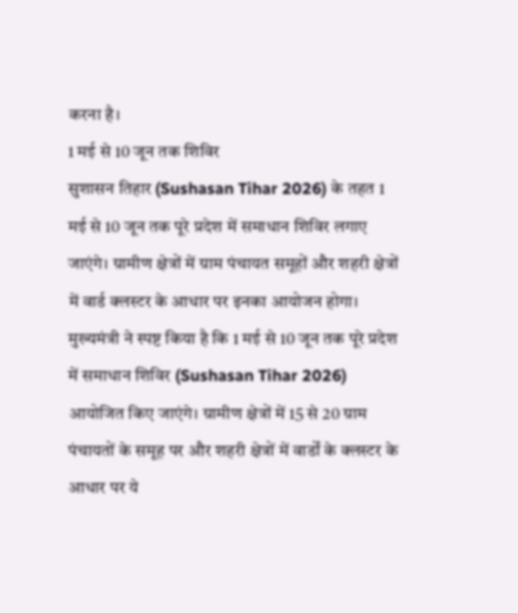करना है।
1 मई से 10 जून तक शिविर
सुशासन तिहार (Sushasan Tihar 2026) के तहत 1 मई से 10 जून तक पूरे प्रदेश में समाधान शिविर लगाए जाएंगे। ग्रामीण क्षेत्रों में ग्राम पंचायत समूहों और शहरी क्षेत्रों में वार्ड क्लस्टर के आधार पर इनका आयोजन होगा।
मुख्यमंत्री ने स्पष्ट किया है कि 1 मई से 10 जून तक पूरे प्रदेश में समाधान शिविर (Sushasan Tihar 2026) आयोजित किए जाएंगे। ग्रामीण क्षेत्रों में 15 से 20 ग्राम पंचायतों के समूह पर और शहरी क्षेत्रों में वार्डों के क्लस्टर के आधार पर ये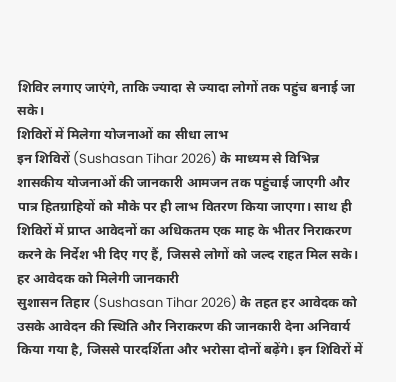शिविर लगाए जाएंगे, ताकि ज्यादा से ज्यादा लोगों तक पहुंच बनाई जा सके।
शिविरों में मिलेगा योजनाओं का सीधा लाभ
इन शिविरों (Sushasan Tihar 2026) के माध्यम से विभिन्न शासकीय योजनाओं की जानकारी आमजन तक पहुंचाई जाएगी और पात्र हितग्राहियों को मौके पर ही लाभ वितरण किया जाएगा। साथ ही शिविरों में प्राप्त आवेदनों का अधिकतम एक माह के भीतर निराकरण करने के निर्देश भी दिए गए हैं, जिससे लोगों को जल्द राहत मिल सके।
हर आवेदक को मिलेगी जानकारी
सुशासन तिहार (Sushasan Tihar 2026) के तहत हर आवेदक को उसके आवेदन की स्थिति और निराकरण की जानकारी देना अनिवार्य किया गया है, जिससे पारदर्शिता और भरोसा दोनों बढ़ेंगे। इन शिविरों में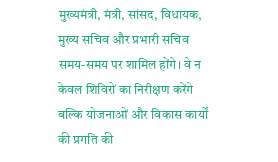मुख्यमंत्री, मंत्री, सांसद, विधायक, मुख्य सचिव और प्रभारी सचिव समय-समय पर शामिल होंगे। वे न केवल शिविरों का निरीक्षण करेंगे बल्कि योजनाओं और विकास कार्यों की प्रगति की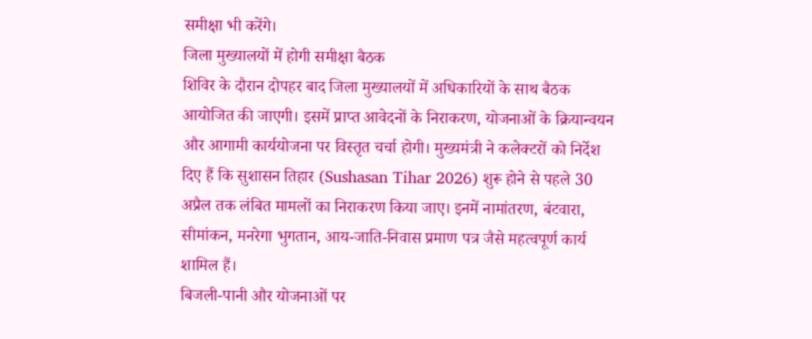समीक्षा भी करेंगे।
जिला मुख्यालयों में होगी समीक्षा बैठक
शिविर के दौरान दोपहर बाद जिला मुख्यालयों में अधिकारियों के साथ बैठक आयोजित की जाएगी। इसमें प्राप्त आवेदनों के निराकरण, योजनाओं के क्रियान्वयन और आगामी कार्ययोजना पर विस्तृत चर्चा होगी। मुख्यमंत्री ने कलेक्टरों को निर्देश दिए हैं कि सुशासन तिहार (Sushasan Tihar 2026) शुरू होने से पहले 30 अप्रैल तक लंबित मामलों का निराकरण किया जाए। इनमें नामांतरण, बंटवारा, सीमांकन, मनरेगा भुगतान, आय-जाति-निवास प्रमाण पत्र जैसे महत्वपूर्ण कार्य शामिल हैं।
बिजली-पानी और योजनाओं पर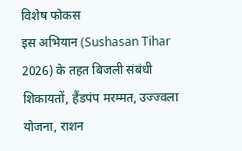विशेष फोकस
इस अभियान (Sushasan Tihar 2026) के तहत बिजली संबंधी शिकायतों, हैंडपंप मरम्मत, उज्ज्वला योजना, राशन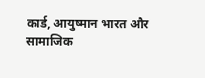कार्ड, आयुष्मान भारत और सामाजिक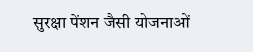सुरक्षा पेंशन जैसी योजनाओं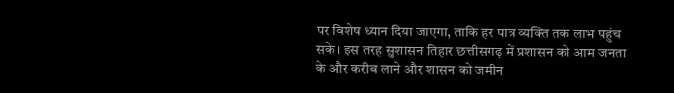पर विशेष ध्यान दिया जाएगा, ताकि हर पात्र व्यक्ति तक लाभ पहुंच सके। इस तरह सुशासन तिहार छत्तीसगढ़ में प्रशासन को आम जनता के और करीब लाने और शासन को जमीन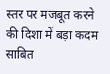स्तर पर मजबूत करने की दिशा में बड़ा कदम साबित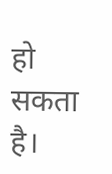हो सकता है।